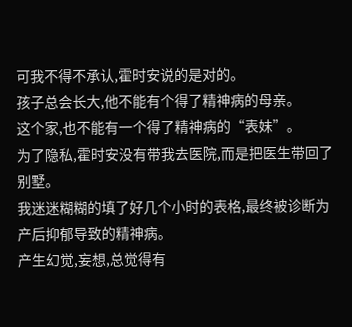可我不得不承认,霍时安说的是对的。
孩子总会长大,他不能有个得了精神病的母亲。
这个家,也不能有一个得了精神病的“表妹”。
为了隐私,霍时安没有带我去医院,而是把医生带回了别墅。
我迷迷糊糊的填了好几个小时的表格,最终被诊断为产后抑郁导致的精神病。
产生幻觉,妄想,总觉得有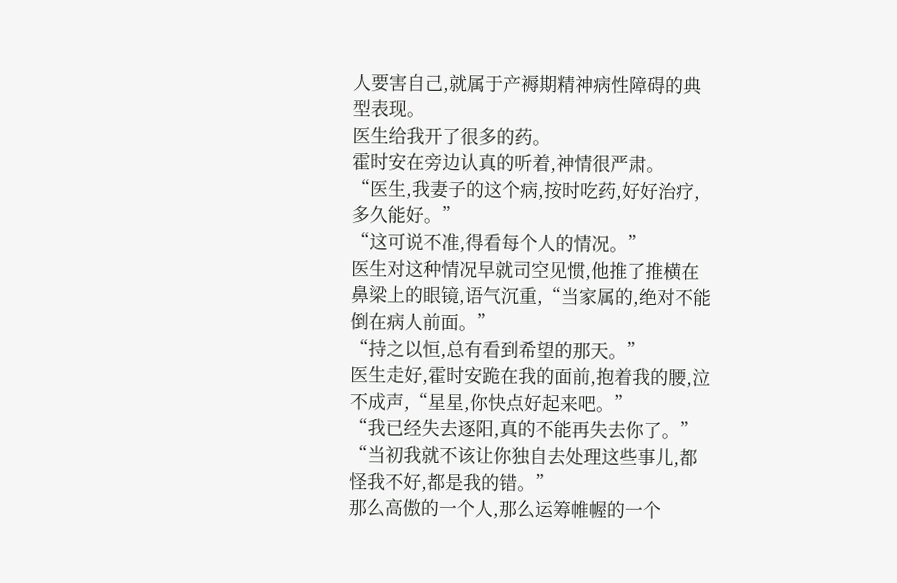人要害自己,就属于产褥期精神病性障碍的典型表现。
医生给我开了很多的药。
霍时安在旁边认真的听着,神情很严肃。
“医生,我妻子的这个病,按时吃药,好好治疗,多久能好。”
“这可说不准,得看每个人的情况。”
医生对这种情况早就司空见惯,他推了推横在鼻梁上的眼镜,语气沉重,“当家属的,绝对不能倒在病人前面。”
“持之以恒,总有看到希望的那天。”
医生走好,霍时安跪在我的面前,抱着我的腰,泣不成声,“星星,你快点好起来吧。”
“我已经失去逐阳,真的不能再失去你了。”
“当初我就不该让你独自去处理这些事儿,都怪我不好,都是我的错。”
那么高傲的一个人,那么运筹帷幄的一个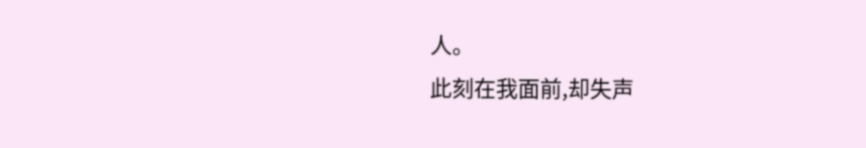人。
此刻在我面前,却失声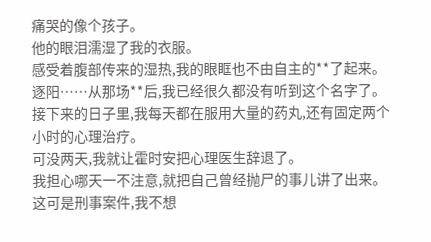痛哭的像个孩子。
他的眼泪濡湿了我的衣服。
感受着腹部传来的湿热,我的眼眶也不由自主的**了起来。
逐阳……从那场**后,我已经很久都没有听到这个名字了。
接下来的日子里,我每天都在服用大量的药丸,还有固定两个小时的心理治疗。
可没两天,我就让霍时安把心理医生辞退了。
我担心哪天一不注意,就把自己曾经抛尸的事儿讲了出来。
这可是刑事案件,我不想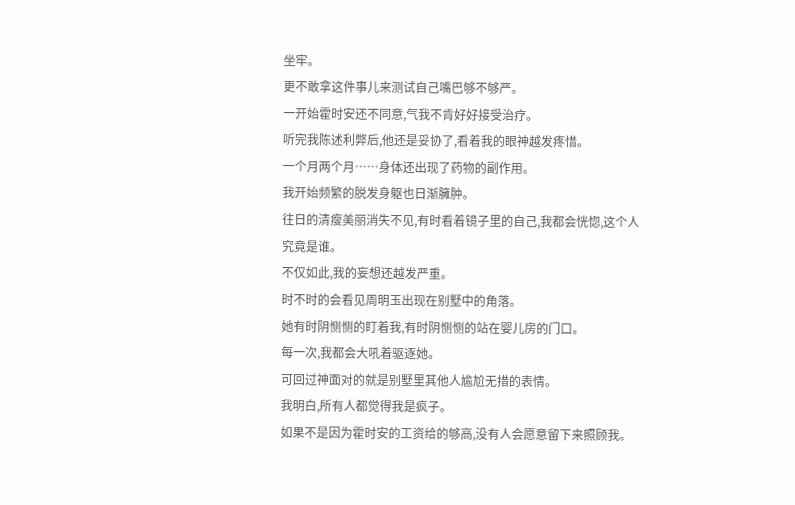坐牢。
更不敢拿这件事儿来测试自己嘴巴够不够严。
一开始霍时安还不同意,气我不肯好好接受治疗。
听完我陈述利弊后,他还是妥协了,看着我的眼神越发疼惜。
一个月两个月……身体还出现了药物的副作用。
我开始频繁的脱发身躯也日渐臃肿。
往日的清瘦美丽消失不见,有时看着镜子里的自己,我都会恍惚,这个人究竟是谁。
不仅如此,我的妄想还越发严重。
时不时的会看见周明玉出现在别墅中的角落。
她有时阴恻恻的盯着我,有时阴恻恻的站在婴儿房的门口。
每一次,我都会大吼着驱逐她。
可回过神面对的就是别墅里其他人尴尬无措的表情。
我明白,所有人都觉得我是疯子。
如果不是因为霍时安的工资给的够高,没有人会愿意留下来照顾我。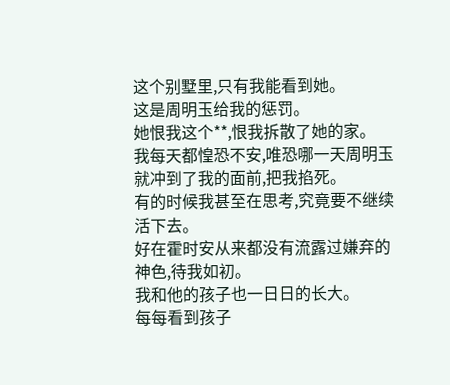这个别墅里,只有我能看到她。
这是周明玉给我的惩罚。
她恨我这个**,恨我拆散了她的家。
我每天都惶恐不安,唯恐哪一天周明玉就冲到了我的面前,把我掐死。
有的时候我甚至在思考,究竟要不继续活下去。
好在霍时安从来都没有流露过嫌弃的神色,待我如初。
我和他的孩子也一日日的长大。
每每看到孩子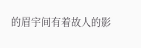的眉宇间有着故人的影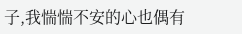子,我惴惴不安的心也偶有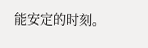能安定的时刻。